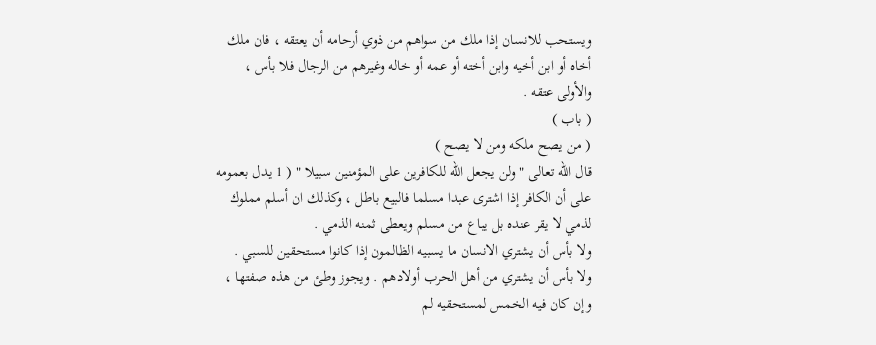ويستحب للانسان إذا ملك من سواهم من ذوي أرحامه أن يعتقه ، فان ملك
أخاه أو ابن أخيه وابن أخته أو عمه أو خاله وغيرهم من الرجال فلا بأس ،
والأولى عتقه .
( باب )
( من يصح ملكه ومن لا يصح )
قال الله تعالى " ولن يجعل الله للكافرين على المؤمنين سبيلا " ( 1 يدل بعمومه
على أن الكافر إذا اشترى عبدا مسلما فالبيع باطل ، وكذلك ان أسلم مملوك
لذمي لا يقر عنده بل يباع من مسلم ويعطى ثمنه الذمي .
ولا بأس أن يشتري الانسان ما يسبيه الظالمون إذا كانوا مستحقين للسبي .
ولا بأس أن يشتري من أهل الحرب أولادهم . ويجوز وطئ من هذه صفتها ،
وإن كان فيه الخمس لمستحقيه لم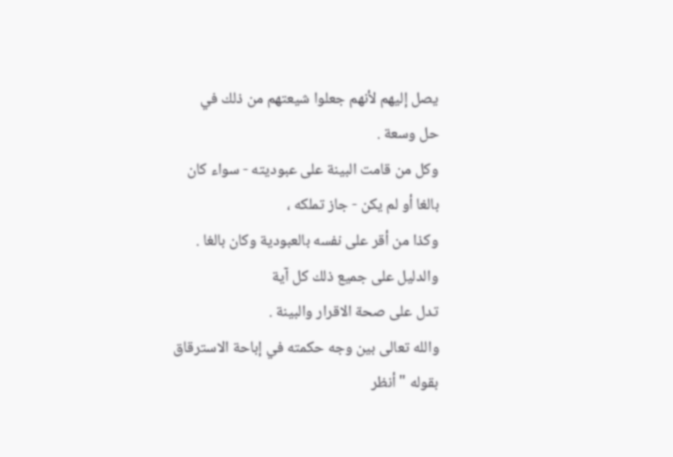يصل إليهم لأنهم جعلوا شيعتهم من ذلك في
حل وسعة .
وكل من قامت البينة على عبوديته - سواء كان بالغا أو لم يكن - جاز تملكه ،
وكذا من أقر على نفسه بالعبودية وكان بالغا . والدليل على جميع ذلك كل آية
تدل على صحة الاقرار والبينة .
والله تعالى بين وجه حكمته في إباحة الاسترقاق بقوله " أنظر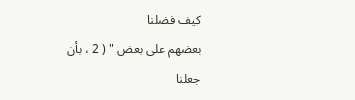كيف فضلنا
بعضهم على بعض " ( 2 ، بأن جعلنا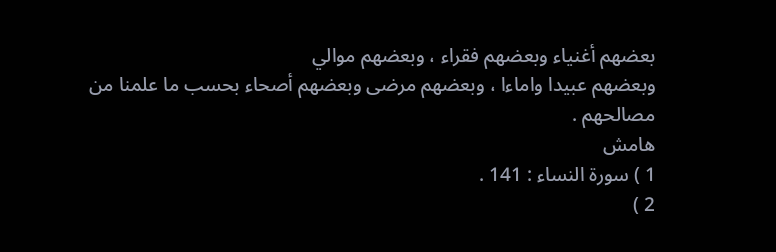بعضهم أغنياء وبعضهم فقراء ، وبعضهم موالي
وبعضهم عبيدا واماءا ، وبعضهم مرضى وبعضهم أصحاء بحسب ما علمنا من
مصالحهم .
هامش
1 ) سورة النساء : 141 .
2 )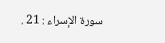سورة الإسراء : 21 .